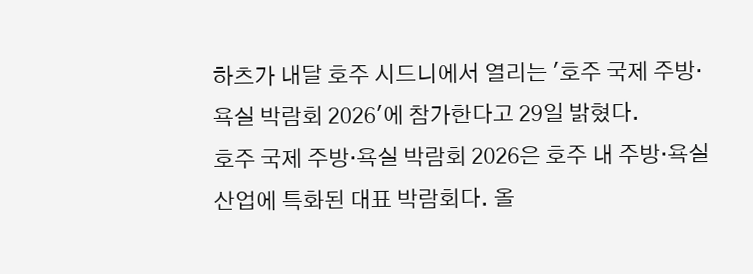하츠가 내달 호주 시드니에서 열리는 '호주 국제 주방·욕실 박람회 2026'에 참가한다고 29일 밝혔다.
호주 국제 주방·욕실 박람회 2026은 호주 내 주방·욕실 산업에 특화된 대표 박람회다. 올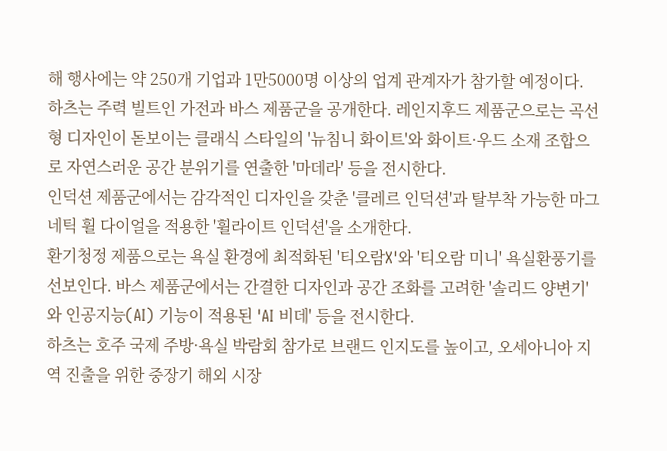해 행사에는 약 250개 기업과 1만5000명 이상의 업계 관계자가 참가할 예정이다.
하츠는 주력 빌트인 가전과 바스 제품군을 공개한다. 레인지후드 제품군으로는 곡선형 디자인이 돋보이는 클래식 스타일의 '뉴침니 화이트'와 화이트·우드 소재 조합으로 자연스러운 공간 분위기를 연출한 '마데라' 등을 전시한다.
인덕션 제품군에서는 감각적인 디자인을 갖춘 '클레르 인덕션'과 탈부착 가능한 마그네틱 휠 다이얼을 적용한 '휠라이트 인덕션'을 소개한다.
환기청정 제품으로는 욕실 환경에 최적화된 '티오람X'와 '티오람 미니' 욕실환풍기를 선보인다. 바스 제품군에서는 간결한 디자인과 공간 조화를 고려한 '솔리드 양변기'와 인공지능(AI) 기능이 적용된 'AI 비데' 등을 전시한다.
하츠는 호주 국제 주방·욕실 박람회 참가로 브랜드 인지도를 높이고, 오세아니아 지역 진출을 위한 중장기 해외 시장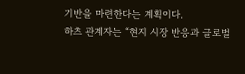기반을 마련한다는 계획이다.
하츠 관계자는 “현지 시장 반응과 글로벌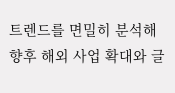트렌드를 면밀히 분석해 향후 해외 사업 확대와 글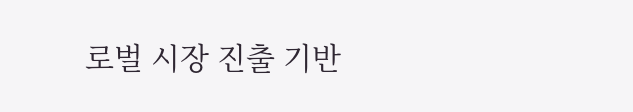로벌 시장 진출 기반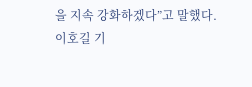을 지속 강화하겠다”고 말했다.
이호길 기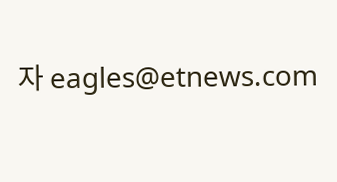자 eagles@etnews.com